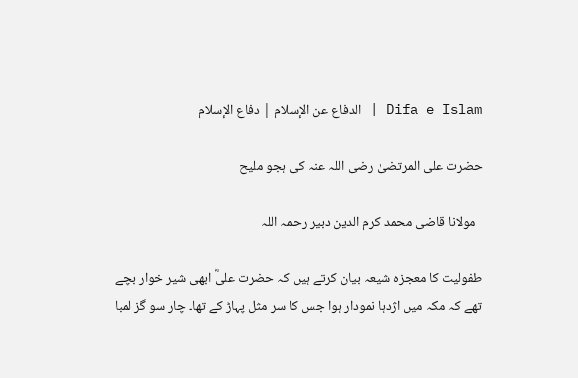Difa e Islam | الدفاع عن الإسلام | دفاع الإسلام

حضرت علی المرتضیٰ رضی اللہ عنہ کی ہجو ملیح

  مولانا قاضی محمد کرم الدین دبیر رحمہ اللہ

طفولیت کا معجزہ شیعہ بیان کرتے ہیں کہ حضرت علیؓ ابھی شیر خوار بچے تھے کہ مکہ میں اژدہا نمودار ہوا جس کا سر مثل پہاڑ کے تھا۔ چار سو گز لمبا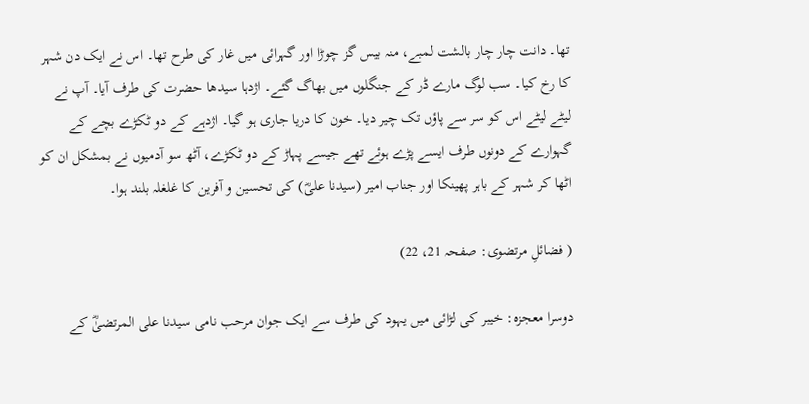تھا۔ دانت چار چار بالشت لمبے، منہ بیس گز چوڑا اور گہرائی میں غار کی طرح تھا۔ اس نے ایک دن شہر کا رخ کیا۔ سب لوگ مارے ڈر کے جنگلوں میں بھاگ گئے۔ اژدہا سیدھا حضرت کی طرف آیا۔ آپ نے لیٹے لیٹے اس کو سر سے پاؤں تک چیر دیا۔ خون کا دریا جاری ہو گیا۔ اژدہے کے دو ٹکڑے بچے کے گہوارے کے دونوں طرف ایسے پڑے ہوئے تھے جیسے پہاڑ کے دو ٹکڑے، آٹھ سو آدمیوں نے بمشکل ان کو اٹھا کر شہر کے باہر پھینکا اور جناب امیر (سیدنا علیؓ) کی تحسین و آفرین کا غلغلہ بلند ہوا۔

( فضائلِ مرتضوی: صفحہ 21، 22)

دوسرا معجزہ: خیبر کی لڑائی میں یہود کی طرف سے ایک جوان مرحب نامی سیدنا علی المرتضیٰؓ کے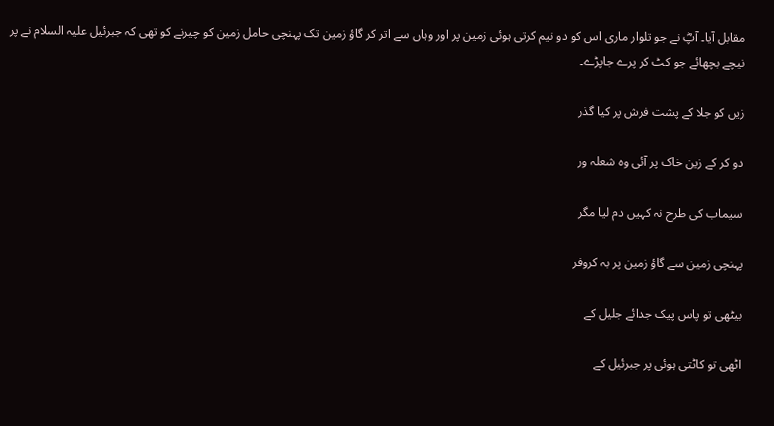مقابل آیا۔ آپؓ نے جو تلوار ماری اس کو دو نیم کرتی ہوئی زمین پر اور وہاں سے اتر کر گاؤ زمین تک پہنچی حامل زمین کو چیرنے کو تھی کہ جبرئیل علیہ السلام نے پر نیچے بچھائے جو کٹ کر پرے جاپڑے۔

زیں کو جلا کے پشت فرش پر کیا گذر

دو کر کے زین خاک پر آئی وہ شعلہ ور

سیماب کی طرح نہ کہیں دم لیا مگر

پہنچی زمین سے گاؤ زمین پر بہ کروفر

بیٹھی تو پاس پیک جدائے جلیل کے

اٹھی تو کاٹتی ہوئی پر جبرئیل کے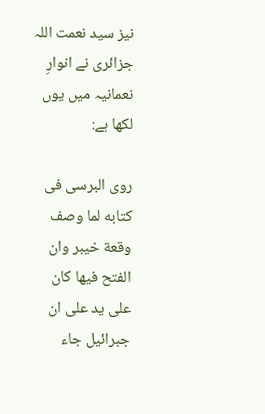نیز سید نعمت اللہ جزائری نے انوارِ نعمانیہ میں یوں لکھا ہے:

روى البرسی فی كتابه لما وصف وقعة خيبر وان الفتح فيها كان على يد علی ان جبرائيل جاء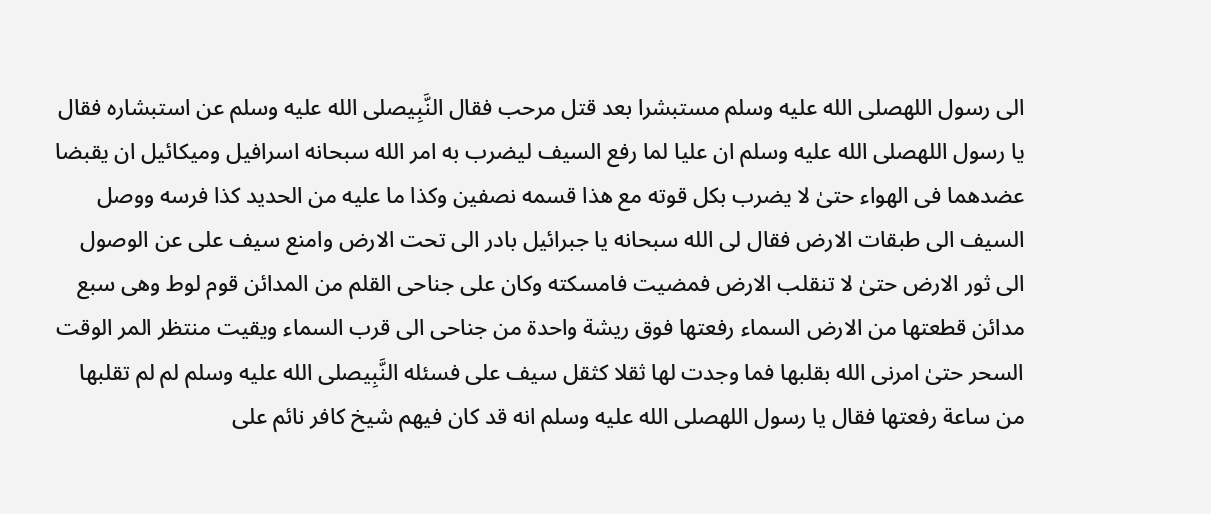الى رسول اللهصلى الله عليه وسلم مستبشرا بعد قتل مرحب فقال النَّبِیصلى الله عليه وسلم عن استبشاره فقال يا رسول اللهصلى الله عليه وسلم ان عليا لما رفع السيف ليضرب به امر الله سبحانه اسرافيل وميكائيل ان يقبضا عضدهما فی الهواء حتىٰ لا يضرب بكل قوته مع هذا قسمه نصفين وكذا ما عليه من الحديد كذا فرسه ووصل السيف الى طبقات الارض فقال لی الله سبحانه يا جبرائيل بادر الى تحت الارض وامنع سيف علی عن الوصول الى ثور الارض حتىٰ لا تنقلب الارض فمضيت فامسكته وكان على جناحی القلم من المدائن قوم لوط وهی سبع مدائن قطعتها من الارض السماء رفعتها فوق ريشة واحدة من جناحی الى قرب السماء ويقيت منتظر المر الوقت السحر حتىٰ امرنی الله بقلبها فما وجدت لها ثقلا كثقل سيف علی فسئله النَّبِیصلى الله عليه وسلم لم لم تقلبها من ساعة رفعتها فقال يا رسول اللهصلى الله عليه وسلم انه قد كان فيهم شيخ كافر نائم على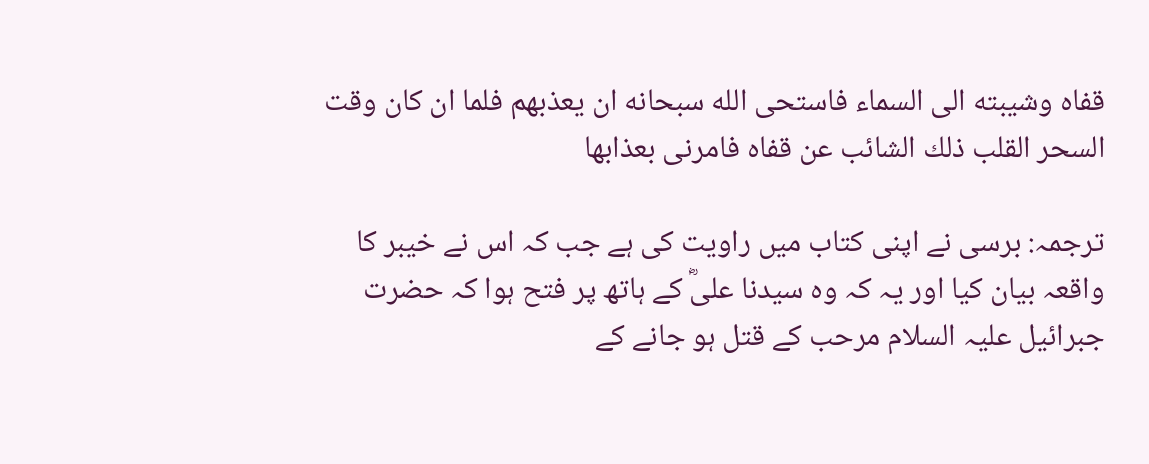قفاه وشيبته الى السماء فاستحى الله سبحانه ان يعذبهم فلما ان كان وقت السحر القلب ذلك الشائب عن قفاه فامرنی بعذابها

ترجمہ: برسی نے اپنی کتاب میں راویت کی ہے جب کہ اس نے خیبر کا واقعہ بیان کیا اور یہ کہ وہ سیدنا علیؓ کے ہاتھ پر فتح ہوا کہ حضرت جبرائیل علیہ السلام مرحب کے قتل ہو جانے کے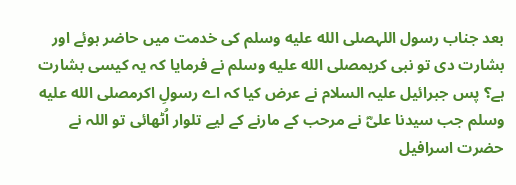بعد جناب رسول اللہصلى الله عليه وسلم کی خدمت میں حاضر ہوئے اور بشارت دی تو نبی کریمصلى الله عليه وسلم نے فرمایا کہ یہ کیسی بشارت ہے؟ پس جبرائیل علیہ السلام نے عرض کیا کہ اے رسولِ اکرمصلى الله عليه وسلم جب سیدنا علیؓ نے مرحب کے مارنے کے لیے تلوار اُٹھائی تو اللہ نے حضرت اسرافیل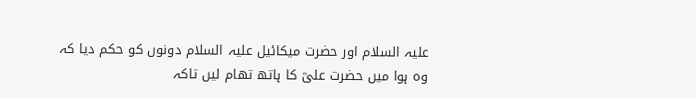علیہ السلام اور حضرت میکائیل علیہ السلام دونوں کو حکم دیا کہ وہ ہوا میں حضرت علیؓ کا ہاتھ تھام لیں تاکہ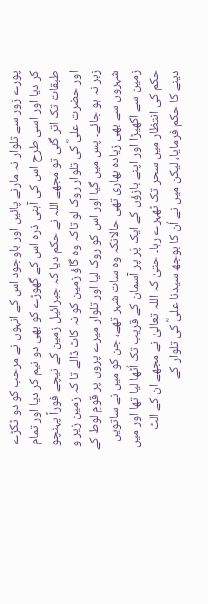پورے زور سے تلوار نہ مارنے پائیں اور باوجود اس کے انہوں نے مرحب کو دو ٹکڑے کر دیا اور اسی طرح اس کی آہنی ذرہ اس کے گھوڑے کو بھی دو نیم کر دیا اور تمام طبقات تک اتر گئی تو مجھے اللہ نے حکم دیا کہ جبرائیل زمین کے نیچے فوراً پہنچو اور حضرت علیؓ کی تلوار روک لو تاکہ وہ گاؤ زمین کو نہ کاٹ ڈالے تا کہ زمین زیر و زبر نہ ہو جائے۔ پس میں گیا اور اس کو روک لیا اور تلوار میرے پروں پر قومِ لوط کے شہروں سے بھی زیادہ بھاری تھی حالانکہ وہ سات شہر تھے، جن کو میں نے ساتویں زمین سے اکھیڑا اور اپنے بازؤں کے ایک پَر پر آسمان کے قریب تک اُٹھا لیا تھا اور میں حکم کی انتظار میں سحر تک ٹھہرے رہا۔ حتیٰ کہ اللہ تعالیٰ نے مجھے ان کے الٹ دینے کا حکم فرمایا، لیکن میں نے اُن کا بوجھ سیدنا علیؓ کی تلوار کے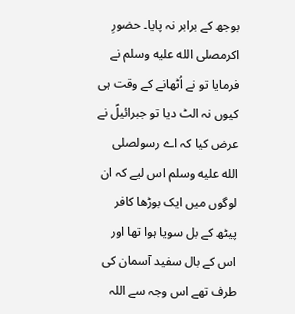بوجھ کے برابر نہ پایا۔ حضورِ اکرمصلى الله عليه وسلم نے فرمایا تو نے اُٹھانے کے وقت ہی کیوں نہ الٹ دیا تو جبرائیلؑ نے عرض کیا کہ اے رسولصلى الله عليه وسلم اس لیے کہ ان لوگوں میں ایک بوڑھا کافر پیٹھ کے بل سویا ہوا تھا اور اس کے بال سفید آسمان کی طرف تھے اس وجہ سے اللہ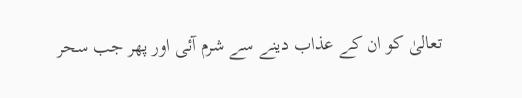تعالیٰ کو ان کے عذاب دینے سے شرم آئی اور پھر جب سحر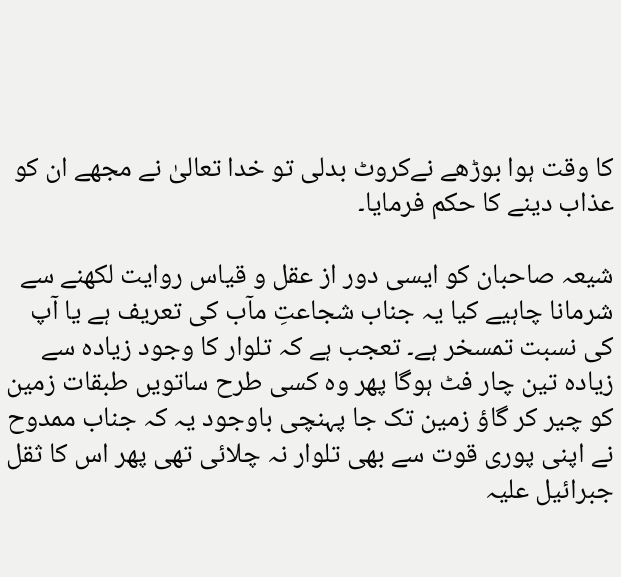کا وقت ہوا بوڑھے نےکروٹ بدلی تو خدا تعالیٰ نے مجھے ان کو عذاب دینے کا حکم فرمایا۔

شیعہ صاحبان کو ایسی دور از عقل و قیاس روایت لکھنے سے شرمانا چاہیے کیا یہ جناب شجاعتِ مآب کی تعریف ہے یا آپ کی نسبت تمسخر ہے۔ تعجب ہے کہ تلوار کا وجود زیادہ سے زیادہ تین چار فٹ ہوگا پھر وہ کسی طرح ساتویں طبقات زمین کو چیر کر گاؤ زمین تک جا پہنچی باوجود یہ کہ جناب ممدوح نے اپنی پوری قوت سے بھی تلوار نہ چلائی تھی پھر اس کا ثقل جبرائیل علیہ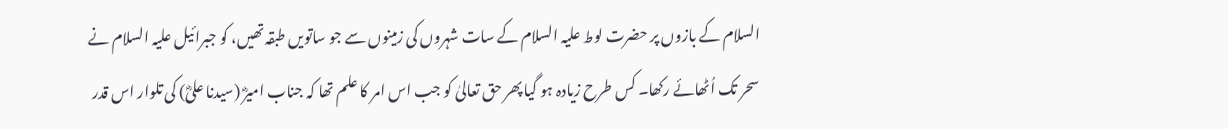السلام کے بازوں پر حضرت لوط علیہ السلام کے سات شہروں کی زمینوں سے جو ساتویں طبقہ تھیں، کو جبرائیل علیہ السلام نے سحر تک اُٹھائے رکھا۔ کس طرح زیادہ ہو گیا پھر حق تعالیٰ کو جب اس امر کا علم تھا کہ جناب امیرؓ (سیدنا علیؓ) کی تلوار اس قدر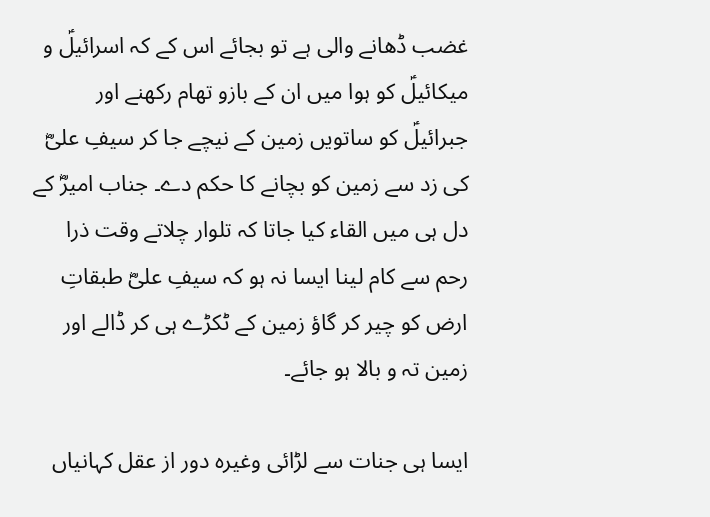غضب ڈھانے والی ہے تو بجائے اس کے کہ اسرائیلؑ و میکائیلؑ کو ہوا میں ان کے بازو تھام رکھنے اور جبرائیلؑ کو ساتویں زمین کے نیچے جا کر سیفِ علیؓ کی زد سے زمین کو بچانے کا حکم دے۔ جناب امیرؓ کے دل ہی میں القاء کیا جاتا کہ تلوار چلاتے وقت ذرا رحم سے کام لینا ایسا نہ ہو کہ سیفِ علیؓ طبقاتِ ارض کو چیر کر گاؤ زمین کے ٹکڑے ہی کر ڈالے اور زمین تہ و بالا ہو جائے۔

ایسا ہی جنات سے لڑائی وغیرہ دور از عقل کہانیاں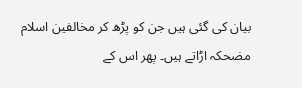بیان کی گئی ہیں جن کو پڑھ کر مخالفین اسلام مضحکہ اڑاتے ہیں۔ پھر اس کے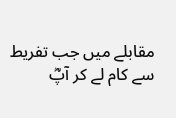مقابلے میں جب تفریط سے کام لے کر آپؓ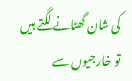کی شان گھٹانے لگتے ہیں تو خارجیوں سے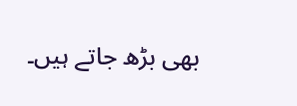بھی بڑھ جاتے ہیں۔